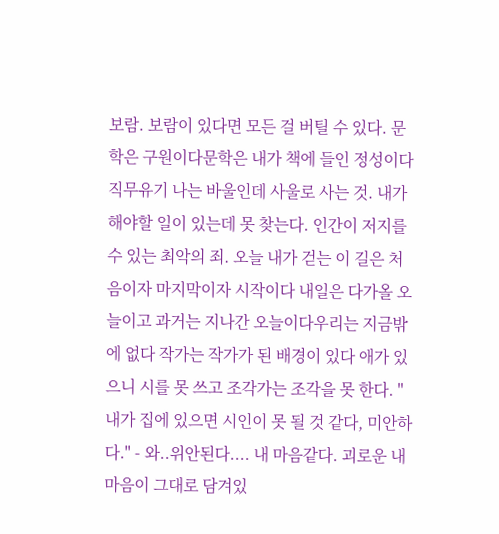보람. 보람이 있다면 모든 걸 버틸 수 있다. 문학은 구원이다문학은 내가 책에 들인 정성이다 직무유기 나는 바울인데 사울로 사는 것. 내가 해야할 일이 있는데 못 찾는다. 인간이 저지를 수 있는 최악의 죄. 오늘 내가 걷는 이 길은 처음이자 마지막이자 시작이다 내일은 다가올 오늘이고 과거는 지나간 오늘이다우리는 지금밖에 없다 작가는 작가가 된 배경이 있다 애가 있으니 시를 못 쓰고 조각가는 조각을 못 한다. "내가 집에 있으면 시인이 못 될 것 같다, 미안하다." - 와..위안된다.... 내 마음같다. 괴로운 내 마음이 그대로 담겨있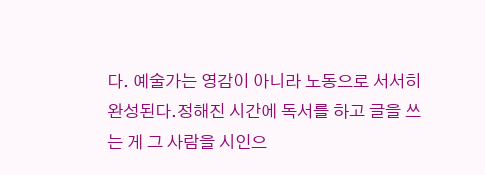다. 예술가는 영감이 아니라 노동으로 서서히 완성된다.정해진 시간에 독서를 하고 글을 쓰는 게 그 사람을 시인으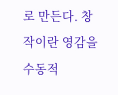로 만든다. 창작이란 영감을 수동적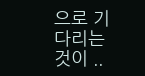으로 기다리는 것이 ..